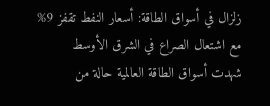زلزال في أسواق الطاقة: أسعار النفط تقفز 9% مع اشتعال الصراع في الشرق الأوسط
شهدت أسواق الطاقة العالمية حالة من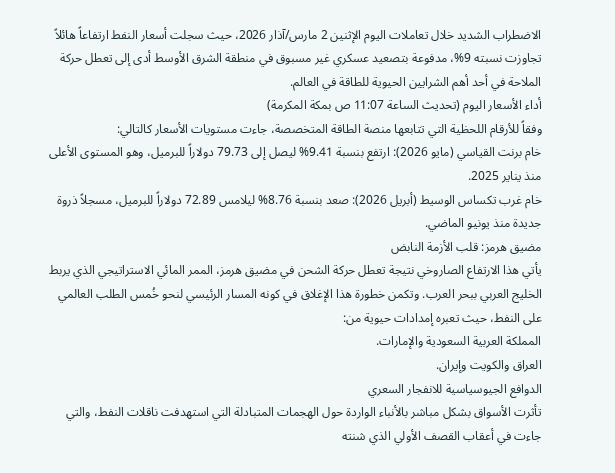الاضطراب الشديد خلال تعاملات اليوم الإثنين 2 مارس/آذار 2026، حيث سجلت أسعار النفط ارتفاعاً هائلاً تجاوزت نسبته 9%، مدفوعة بتصعيد عسكري غير مسبوق في منطقة الشرق الأوسط أدى إلى تعطل حركة الملاحة في أحد أهم الشرايين الحيوية للطاقة في العالم.
أداء الأسعار اليوم (تحديث الساعة 11:07 ص بمكة المكرمة)
وفقاً للأرقام اللحظية التي تتابعها منصة الطاقة المتخصصة، جاءت مستويات الأسعار كالتالي:
خام برنت القياسي (مايو 2026): ارتفع بنسبة 9.41% ليصل إلى 79.73 دولاراً للبرميل، وهو المستوى الأعلى منذ يناير 2025.
خام غرب تكساس الوسيط (أبريل 2026): صعد بنسبة 8.76% ليلامس 72.89 دولاراً للبرميل، مسجلاً ذروة جديدة منذ يونيو الماضي.
مضيق هرمز: قلب الأزمة النابض
يأتي هذا الارتفاع الصاروخي نتيجة تعطل حركة الشحن في مضيق هرمز، الممر المائي الاستراتيجي الذي يربط الخليج العربي ببحر العرب. وتكمن خطورة هذا الإغلاق في كونه المسار الرئيسي لنحو خُمس الطلب العالمي على النفط، حيث تعبره إمدادات حيوية من:
المملكة العربية السعودية والإمارات.
العراق والكويت وإيران.
الدوافع الجيوسياسية للانفجار السعري
تأثرت الأسواق بشكل مباشر بالأنباء الواردة حول الهجمات المتبادلة التي استهدفت ناقلات النفط، والتي جاءت في أعقاب القصف الأولي الذي شنته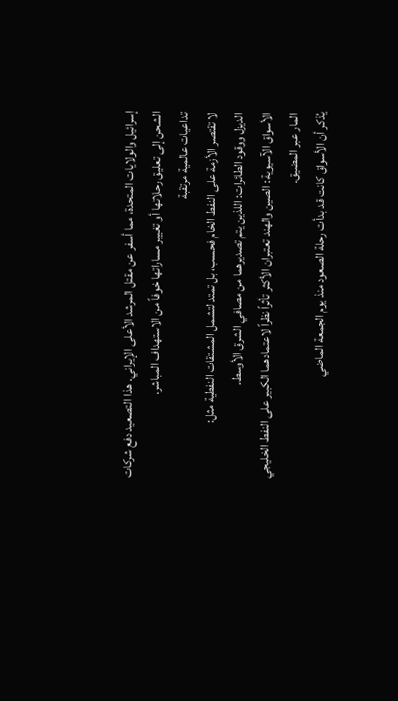إسرائيل والولايات المتحدة، مما أسفر عن مقتل المرشد الأعلى الإيراني. هذا التصعيد دفع شركات الشحن إلى تعليق رحلاتها أو تغيير مساراتها خوفاً من الاستهداف المباشر.
تداعيات عالمية مرتقبة
لا تقتصر الأزمة على النفط الخام فحسب، بل تمتد لتشمل المشتقات النفطية مثل:
الديزل ووقود الطائرات: اللذين يتم تصديرهما من مصافي الشرق الأوسط.
الأسواق الآسيوية: الصين والهند تعتبران الأكثر تأثراً نظراً لاعتمادهما الكبير على النفط الخليجي المار عبر المضيق.
يُذكر أن الأسواق كانت قد بدأت رحلة الصعود منذ يوم الجمعة الماضي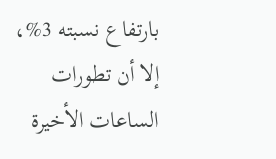بارتفاع نسبته 3%، إلا أن تطورات الساعات الأخيرة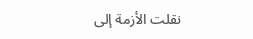نقلت الأزمة إلى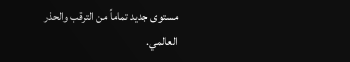مستوى جديد تماماً من الترقب والحذر العالمي.